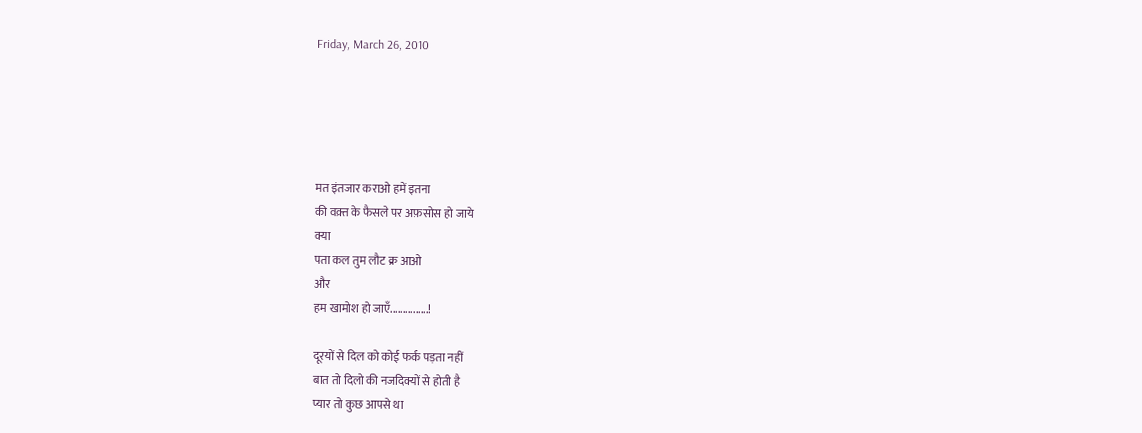Friday, March 26, 2010





मत इंतजार कराओ हमें इतना
की वक़्त के फैसले पर अफ़सोस हो जाये
क्या
पता कल तुम लौट क्र आओ
और
हम खामोश हो जाएँ...............!

दूरयों से दिल को कोई फर्क पड़ता नहीं
बात तो दिलो की नजदिक्यों से होती है
प्यार तो कुछ आपसे था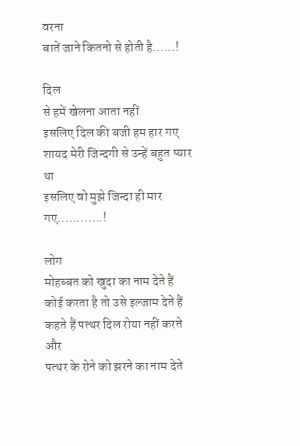वरना
बातें जाने कितनो से होती है......!

दिल
से हमें खेलना आता नहीं
इसलिए दिल की बजी हम हार गए
शायद मेरी जिन्दगी से उन्हें बहुत प्यार था
इसलिए वो मुझे जिन्दा ही मार गए............!

लोग
मोहब्बत को खुदा का नाम देते हैं
कोई करता है तो उसे इल्जाम देते हैं
कहते हैं पत्थर दिल रोया नहीं करते
और
पत्थर के रोने को झरने का नाम देते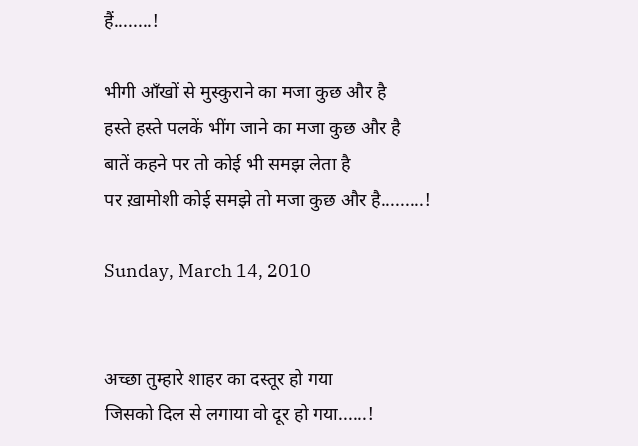हैं........!

भीगी आँखों से मुस्कुराने का मजा कुछ और है
हस्ते हस्ते पलकें भींग जाने का मजा कुछ और है
बातें कहने पर तो कोई भी समझ लेता है
पर ख़ामोशी कोई समझे तो मजा कुछ और है.........!

Sunday, March 14, 2010


अच्छा तुम्हारे शाहर का दस्तूर हो गया
जिसको दिल से लगाया वो दूर हो गया......!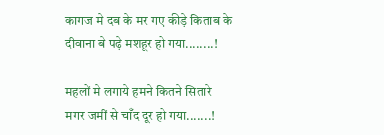कागज मे दब के मर गए कीड़े किताब के
दीवाना बे पढ़े मशहूर हो गया........!

महलों मे लगाये हमने कितने सितारे
मगर जमीं से चाँद दूर हो गया.......!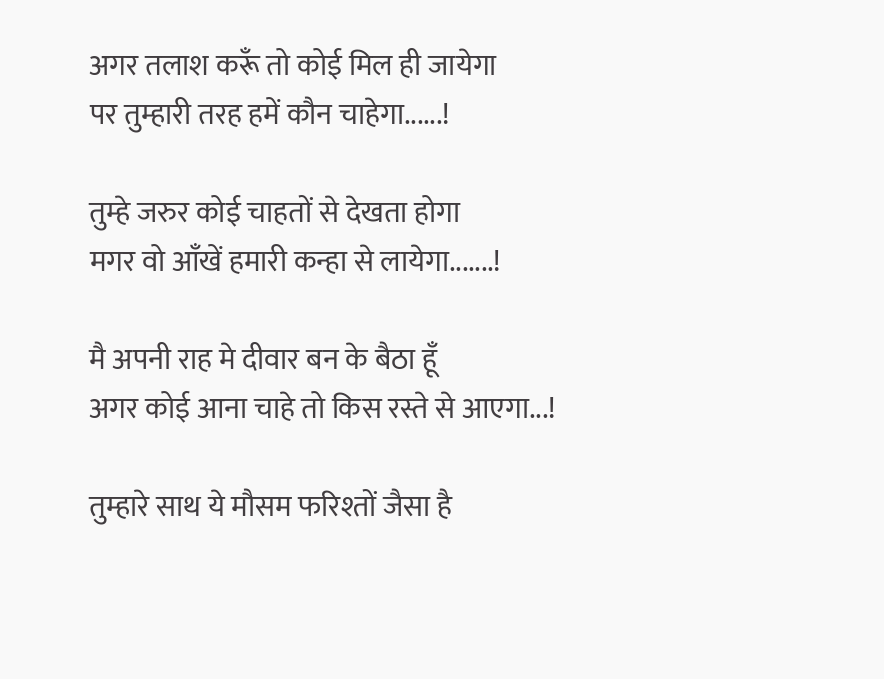अगर तलाश करूँ तो कोई मिल ही जायेगा
पर तुम्हारी तरह हमें कौन चाहेगा......!

तुम्हे जरुर कोई चाहतों से देखता होगा
मगर वो आँखें हमारी कन्हा से लायेगा.......!

मै अपनी राह मे दीवार बन के बैठा हूँ
अगर कोई आना चाहे तो किस रस्ते से आएगा...!

तुम्हारे साथ ये मौसम फरिश्तों जैसा है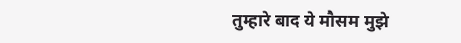तुम्हारे बाद ये मौसम मुझे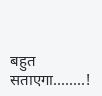बहुत सताएगा........!